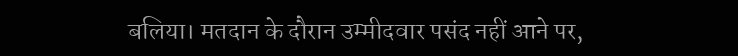बलिया। मतदान के दौरान उम्मीदवार पसंद नहीं आने पर,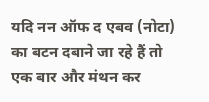यदि नन ऑफ द एबव (नोटा) का बटन दबाने जा रहे हैं तो एक बार और मंथन कर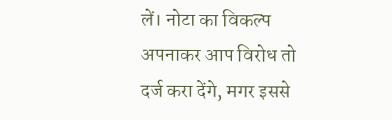लें। नोटा का विकल्प अपनाकर आप विरोध तो दर्ज करा देंगे, मगर इससे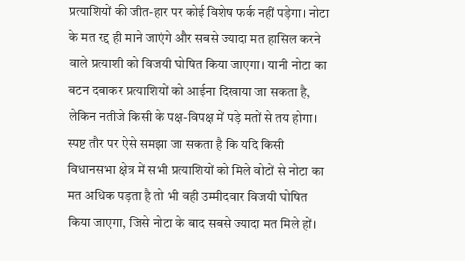प्रत्याशियों की जीत-हार पर कोई विशेष फर्क नहीं पड़ेगा। नोटा के मत रद्द ही माने जाएंगे और सबसे ज्यादा मत हासिल करने वाले प्रत्याशी को विजयी घोषित किया जाएगा। यानी नोटा का बटन दबाकर प्रत्याशियों को आईना दिखाया जा सकता है, लेकिन नतीजे किसी के पक्ष-विपक्ष में पड़े मतों से तय होगा।
स्पष्ट तौर पर ऐसे समझा जा सकता है कि यदि किसी विधानसभा क्षेत्र में सभी प्रत्याशियों को मिले वोटों से नोटा का मत अधिक पड़ता है तो भी वही उम्मीदवार विजयी घोषित किया जाएगा, जिसे नोटा के बाद सबसे ज्यादा मत मिले हों।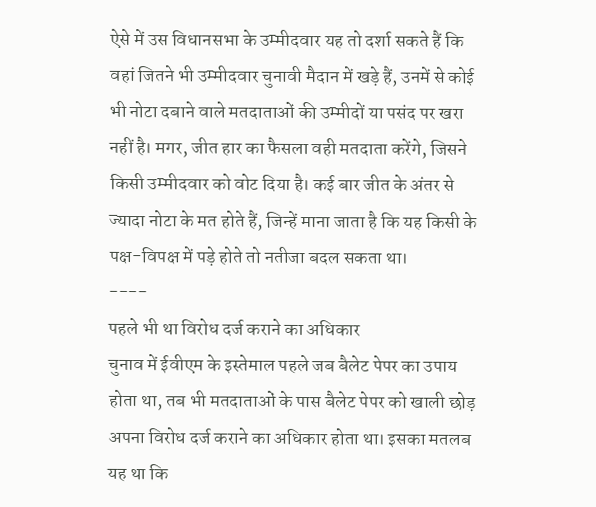ऐसे में उस विधानसभा के उम्मीदवार यह तो दर्शा सकते हैं कि वहां जितने भी उम्मीदवार चुनावी मैदान में खड़े हैं, उनमें से कोई भी नोटा दबाने वाले मतदाताओं की उम्मीदों या पसंद पर खरा नहीं है। मगर, जीत हार का फैसला वही मतदाता करेंगे, जिसने किसी उम्मीदवार को वोट दिया है। कई बार जीत के अंतर से ज्यादा नोटा के मत होते हैं, जिन्हें माना जाता है कि यह किसी के पक्ष-विपक्ष में पड़े होते तो नतीजा बदल सकता था।
----
पहले भी था विरोध दर्ज कराने का अधिकार
चुनाव में ईवीएम के इस्तेमाल पहले जब बैलेट पेपर का उपाय होता था, तब भी मतदाताओं के पास बैलेट पेपर को खाली छोड़ अपना विरोध दर्ज कराने का अधिकार होता था। इसका मतलब यह था कि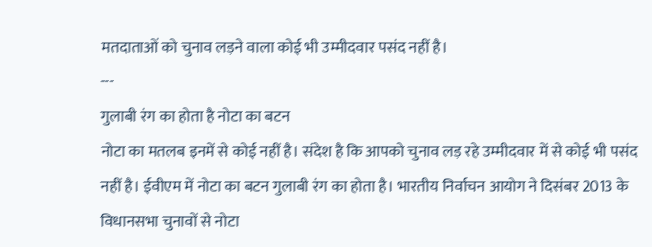मतदाताओं को चुनाव लड़ने वाला कोई भी उम्मीदवार पसंद नहीं है।
---
गुलाबी रंग का होता है नोटा का बटन
नोटा का मतलब इनमें से कोई नहीं है। संदेश है कि आपको चुनाव लड़ रहे उम्मीदवार में से कोई भी पसंद नहीं है। ईवीएम में नोटा का बटन गुलाबी रंग का होता है। भारतीय निर्वाचन आयोग ने दिसंबर 2013 के विधानसभा चुनावों से नोटा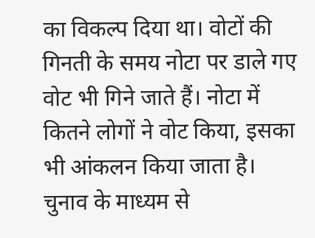का विकल्प दिया था। वोटों की गिनती के समय नोटा पर डाले गए वोट भी गिने जाते हैं। नोटा में कितने लोगों ने वोट किया, इसका भी आंकलन किया जाता है। चुनाव के माध्यम से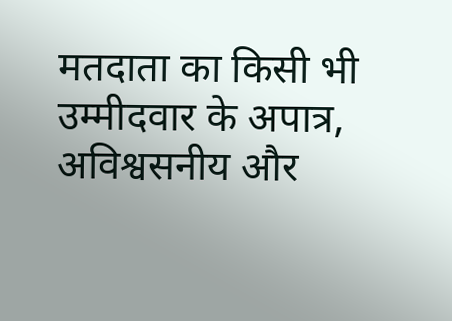मतदाता का किसी भी उम्मीदवार के अपात्र, अविश्वसनीय और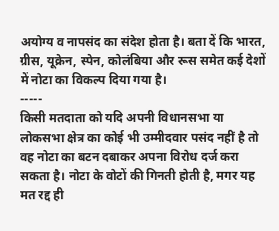अयोग्य व नापसंद का संदेश होता है। बता दें कि भारत, ग्रीस, यूक्रेन, स्पेन, कोलंबिया और रूस समेत कई देशों में नोटा का विकल्प दिया गया है।
-----
किसी मतदाता को यदि अपनी विधानसभा या लोकसभा क्षेत्र का कोई भी उम्मीदवार पसंद नहीं है तो वह नोटा का बटन दबाकर अपना विरोध दर्ज करा सकता है। नोटा के वोटों की गिनती होती है, मगर यह मत रद्द ही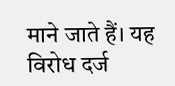माने जाते हैं। यह विरोध दर्ज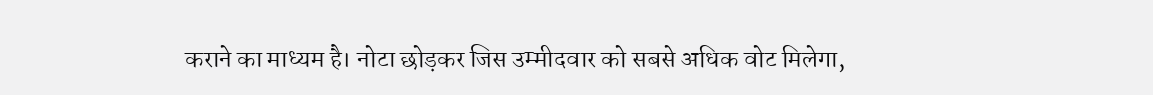कराने का माध्यम है। नोटा छोड़कर जिस उम्मीदवार को सबसे अधिक वोट मिलेगा,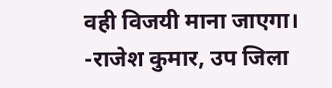वही विजयी माना जाएगा।
-राजेश कुमार, उप जिला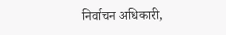निर्वाचन अधिकारी,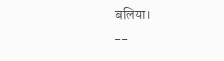बलिया।
--